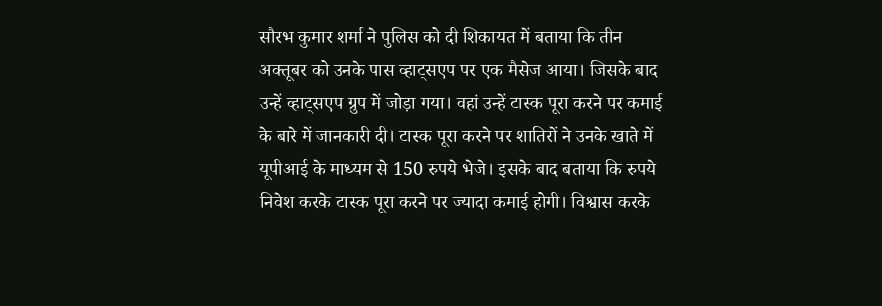सौरभ कुमार शर्मा ने पुलिस को दी शिकायत में बताया कि तीन अक्तूबर को उनके पास व्हाट्सएप पर एक मैसेज आया। जिसके बाद उन्हें व्हाट्सएप ग्रुप में जोड़ा गया। वहां उन्हें टास्क पूरा करने पर कमाई के बारे में जानकारी दी। टास्क पूरा करने पर शातिरों ने उनके खाते में यूपीआई के माध्यम से 150 रुपये भेजे। इसके बाद बताया कि रुपये निवेश करके टास्क पूरा करने पर ज्यादा कमाई होगी। विश्वास करके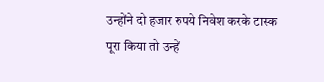उन्होंने दो हजार रुपये निवेश करके टास्क पूरा किया तो उन्हें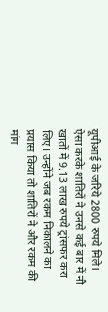यूपीआई के जरिये 2800 रुपये मिले।
ऐसा करके शातिरों ने उनसे कई बार में नौ खातों में 9.13 लाख रुपये ट्रांसफर करा लिए। उन्होंने जब रकम निकालने का प्रयास किया तो शातिरों ने और रकम की मांग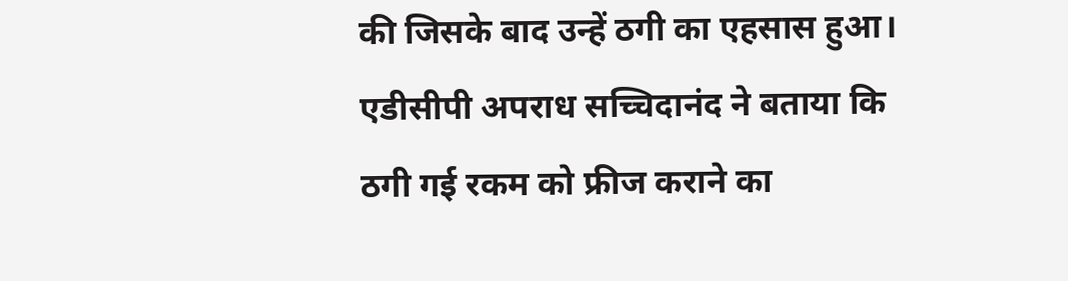की जिसके बाद उन्हें ठगी का एहसास हुआ। एडीसीपी अपराध सच्चिदानंद ने बताया कि ठगी गई रकम को फ्रीज कराने का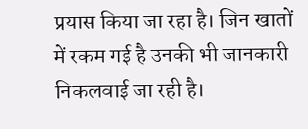प्रयास किया जा रहा है। जिन खातों में रकम गई है उनकी भी जानकारी निकलवाई जा रही है।